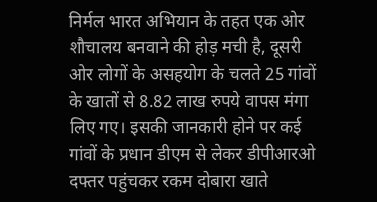निर्मल भारत अभियान के तहत एक ओर शौचालय बनवाने की होड़ मची है, दूसरी ओर लोगों के असहयोग के चलते 25 गांवों के खातों से 8.82 लाख रुपये वापस मंगा लिए गए। इसकी जानकारी होने पर कई गांवों के प्रधान डीएम से लेकर डीपीआरओ दफ्तर पहुंचकर रकम दोबारा खाते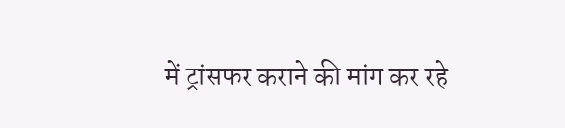में ट्रांसफर कराने की मांग कर रहे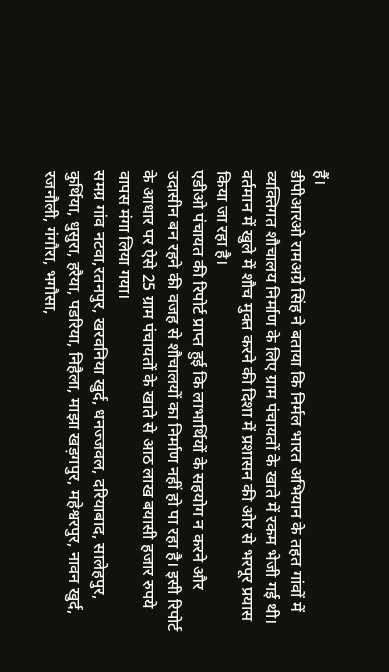हैं।
डीपीआरओ रामअग्रे सिंह ने बताया कि निर्मल भारत अभियान के तहत गांवों में व्यक्तिगत शौचालय निर्माण के लिए ग्राम पंचायतों के खाते में रकम भेजी गई थी। वर्तमान में खुले में शौच मुक्त करने की दिशा में प्रशासन की ओर से भरपूर प्रयास किया जा रहा है।
एडीओ पंचायत की रिपोर्ट प्राप्त हुई कि लाभार्थियों के सहयोग न करने और उदासीन बन रहने की वजह से शौचालयों का निर्माण नहीं हो पा रहा है। इसी रिपोर्ट के आधार पर ऐसे 25 ग्राम पंचायतों के खाते से आठ लाख बयासी हजार रुपये वापस मंगा लिया गया।
समग्र गांव नटवा,रतनपुर, खरवनिया खुर्द, धनज्जवल, दरियाबाद, सालेहपुर, कुर्थिया, धुसुरा, हरैया, पडरिया, निहैला, माझा खड़गपुर, महेश्वरपुर, नावन खुर्द, रजनौली, गंगौरा, भगौसा,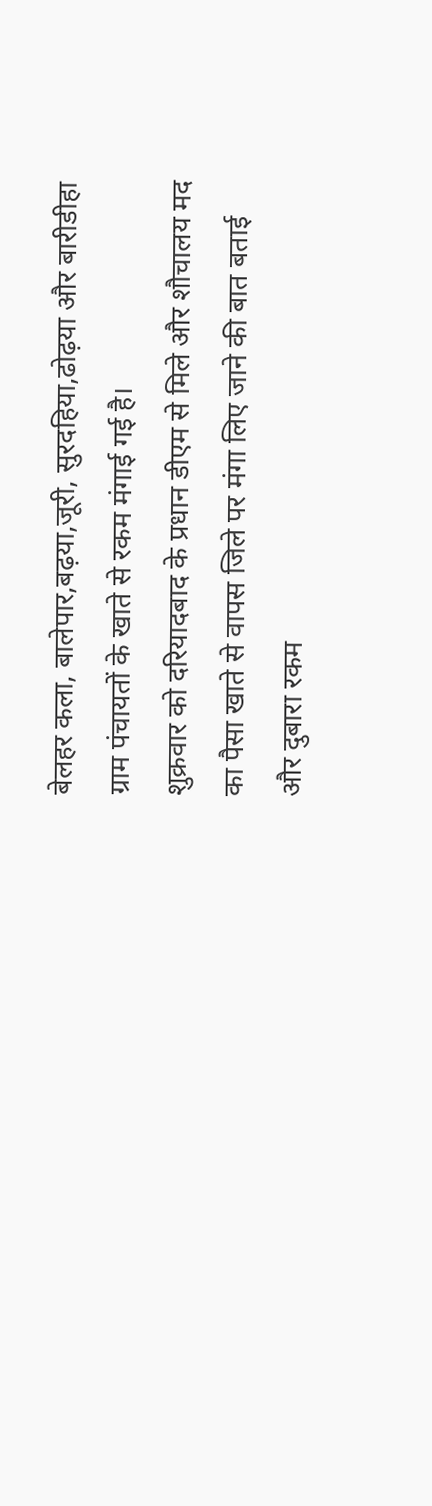बेलहर कला, बालेपार,बढ़या,जूरी, सुरदहिया,ढोढ़या और बारीडीहा ग्राम पंचायतों के खाते से रकम मंगाई गई है।
शुक्रवार को दरियादबाद के प्रधान डीएम से मिले और शौचालय मद का पैसा खाते से वापस जिले पर मंगा लिए जाने की बात बताई और दुबारा रकम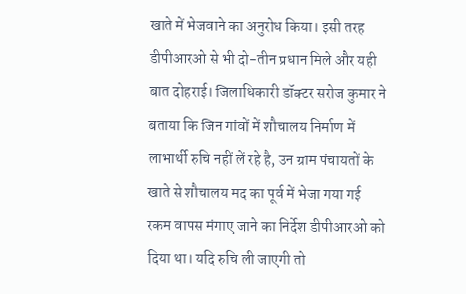खाते में भेजवाने का अनुरोध किया। इसी तरह डीपीआरओ से भी दो-तीन प्रधान मिले और यही बात दोहराई। जिलाधिकारी डॉक्टर सरोज कुमार ने बताया कि जिन गांवों में शौचालय निर्माण में लाभार्थी रुचि नहीं लें रहे है, उन ग्राम पंचायतों के खाते से शौचालय मद का पूर्व में भेजा गया गई रकम वापस मंगाए जाने का निर्देश डीपीआरओ को दिया था। यदि रुचि ली जाएगी तो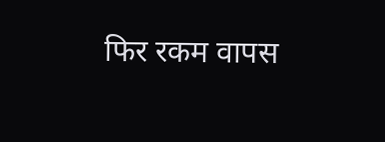फिर रकम वापस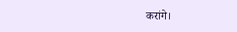करांगे।